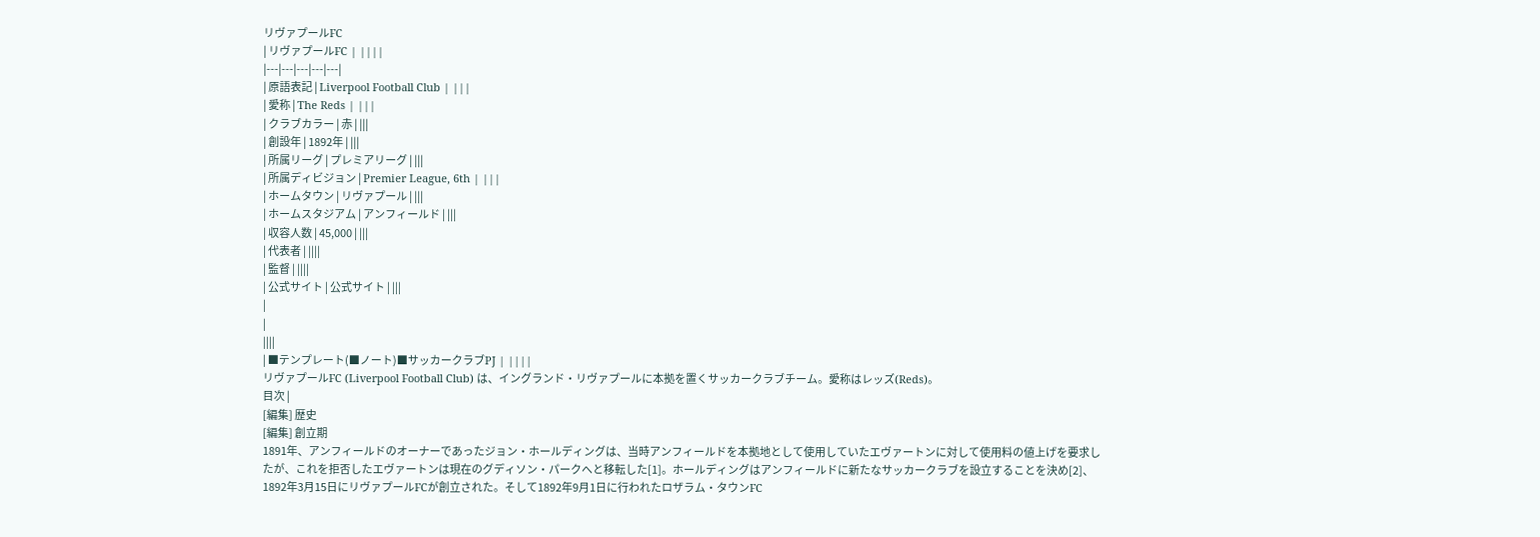リヴァプールFC
| リヴァプールFC | ||||
|---|---|---|---|---|
| 原語表記 | Liverpool Football Club | |||
| 愛称 | The Reds | |||
| クラブカラー | 赤 | |||
| 創設年 | 1892年 | |||
| 所属リーグ | プレミアリーグ | |||
| 所属ディビジョン | Premier League, 6th | |||
| ホームタウン | リヴァプール | |||
| ホームスタジアム | アンフィールド | |||
| 収容人数 | 45,000 | |||
| 代表者 | ||||
| 監督 | ||||
| 公式サイト | 公式サイト | |||
|
|
||||
| ■テンプレート(■ノート)■サッカークラブPJ | ||||
リヴァプールFC (Liverpool Football Club) は、イングランド・リヴァプールに本拠を置くサッカークラブチーム。愛称はレッズ(Reds)。
目次 |
[編集] 歴史
[編集] 創立期
1891年、アンフィールドのオーナーであったジョン・ホールディングは、当時アンフィールドを本拠地として使用していたエヴァートンに対して使用料の値上げを要求したが、これを拒否したエヴァートンは現在のグディソン・パークへと移転した[1]。ホールディングはアンフィールドに新たなサッカークラブを設立することを決め[2]、1892年3月15日にリヴァプールFCが創立された。そして1892年9月1日に行われたロザラム・タウンFC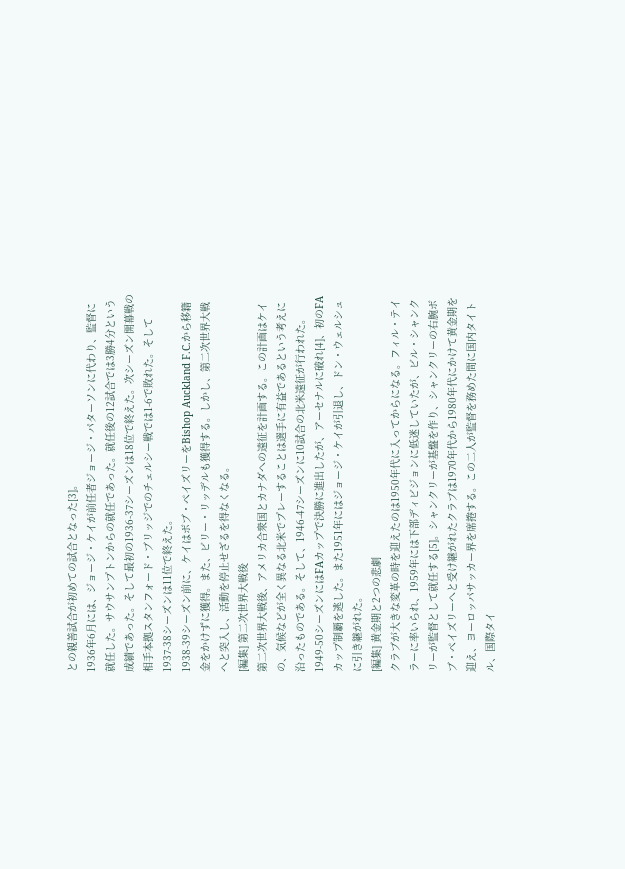との親善試合が初めての試合となった[3]。
1936年6月には、ジョージ・ケイが前任者ジョージ・パターソンに代わり、監督に就任した。サウサンプトンからの就任であった。就任後の12試合では3勝4分という成績であった。そして最初の1936-37シーズンは18位で終えた。次シーズン開幕戦の相手本拠スタンフォード・ブリッジでのチェルシー戦では1-6で敗れた。そして1937-38シーズンは11位で終えた。
1938-39シーズン前に、ケイはボブ・ペイズリーをBishop Auckland F.C.から移籍金をかけずに獲得。また、ビリー・リッデルも獲得する。しかし、第二次世界大戦へと突入し、活動を停止せざるを得なくなる。
[編集] 第二次世界大戦後
第二次世界大戦後、アメリカ合衆国とカナダへの遠征を計画する。この計画はケイの、気候などが全く異なる北米でプレーすることは選手に有益であるという考えに沿ったものである。そして、1946-47シーズンに10試合の北米遠征が行われた。
1949-50シーズンにはFAカップで決勝に進出したが、アーセナルに破れ[4]、初のFAカップ制覇を逃した。また1951年にはジョージ・ケイが引退し、ドン・ウェルシュに引き継がれた。
[編集] 黄金期と2つの悲劇
クラブが大きな変革の時を迎えたのは1950年代に入ってからになる。フィル・テイラーに率いられ、1959年には下部ディビジョンに低迷していたが、ビル・シャンクリーが監督として就任する[5]。シャンクリーが基盤を作り、シャンクリーの右腕ボブ・ペイズリーへと受け継がれたクラブは1970年代から1980年代にかけて黄金期を迎え、ヨーロッパサッカー界を席捲する。この二人が監督を務めた間に国内タイトル、国際タイ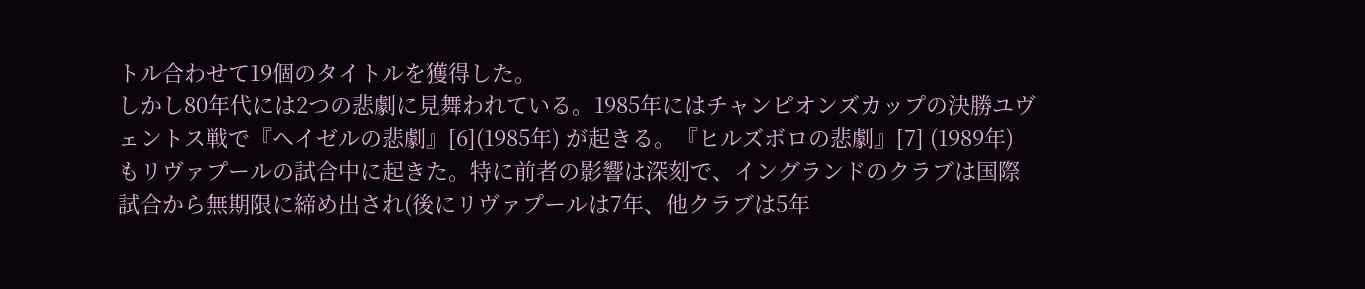トル合わせて19個のタイトルを獲得した。
しかし80年代には2つの悲劇に見舞われている。1985年にはチャンピオンズカップの決勝ユヴェントス戦で『ヘイゼルの悲劇』[6](1985年) が起きる。『ヒルズボロの悲劇』[7] (1989年) もリヴァプールの試合中に起きた。特に前者の影響は深刻で、イングランドのクラブは国際試合から無期限に締め出され(後にリヴァプールは7年、他クラブは5年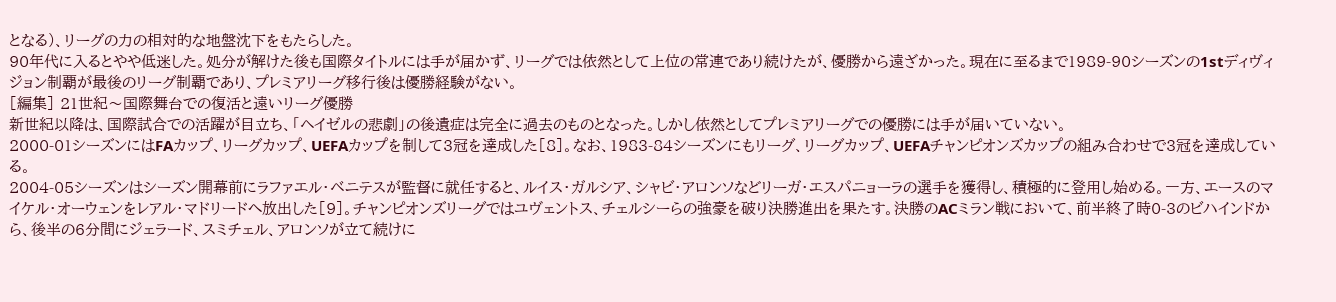となる)、リーグの力の相対的な地盤沈下をもたらした。
90年代に入るとやや低迷した。処分が解けた後も国際タイトルには手が届かず、リーグでは依然として上位の常連であり続けたが、優勝から遠ざかった。現在に至るまで1989-90シーズンの1stディヴィジョン制覇が最後のリーグ制覇であり、プレミアリーグ移行後は優勝経験がない。
[編集] 21世紀〜国際舞台での復活と遠いリーグ優勝
新世紀以降は、国際試合での活躍が目立ち、「ヘイゼルの悲劇」の後遺症は完全に過去のものとなった。しかし依然としてプレミアリーグでの優勝には手が届いていない。
2000-01シーズンにはFAカップ、リーグカップ、UEFAカップを制して3冠を達成した[8]。なお、1983-84シーズンにもリーグ、リーグカップ、UEFAチャンピオンズカップの組み合わせで3冠を達成している。
2004-05シーズンはシーズン開幕前にラファエル・ベニテスが監督に就任すると、ルイス・ガルシア、シャビ・アロンソなどリーガ・エスパニョーラの選手を獲得し、積極的に登用し始める。一方、エースのマイケル・オーウェンをレアル・マドリードへ放出した[9]。チャンピオンズリーグではユヴェントス、チェルシーらの強豪を破り決勝進出を果たす。決勝のACミラン戦において、前半終了時0-3のビハインドから、後半の6分間にジェラード、スミチェル、アロンソが立て続けに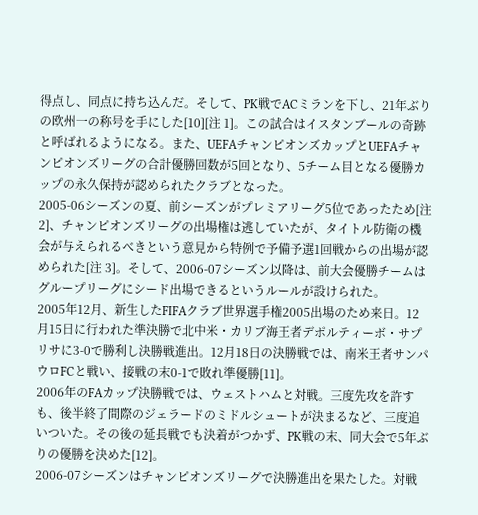得点し、同点に持ち込んだ。そして、PK戦でACミランを下し、21年ぶりの欧州一の称号を手にした[10][注 1]。この試合はイスタンブールの奇跡と呼ばれるようになる。また、UEFAチャンピオンズカップとUEFAチャンピオンズリーグの合計優勝回数が5回となり、5チーム目となる優勝カップの永久保持が認められたクラブとなった。
2005-06シーズンの夏、前シーズンがプレミアリーグ5位であったため[注 2]、チャンピオンズリーグの出場権は逃していたが、タイトル防衛の機会が与えられるべきという意見から特例で予備予選1回戦からの出場が認められた[注 3]。そして、2006-07シーズン以降は、前大会優勝チームはグループリーグにシード出場できるというルールが設けられた。
2005年12月、新生したFIFAクラブ世界選手権2005出場のため来日。12月15日に行われた準決勝で北中米・カリブ海王者デポルティーボ・サプリサに3-0で勝利し決勝戦進出。12月18日の決勝戦では、南米王者サンパウロFCと戦い、接戦の末0-1で敗れ準優勝[11]。
2006年のFAカップ決勝戦では、ウェストハムと対戦。三度先攻を許すも、後半終了間際のジェラードのミドルシュートが決まるなど、三度追いついた。その後の延長戦でも決着がつかず、PK戦の末、同大会で5年ぶりの優勝を決めた[12]。
2006-07シーズンはチャンピオンズリーグで決勝進出を果たした。対戦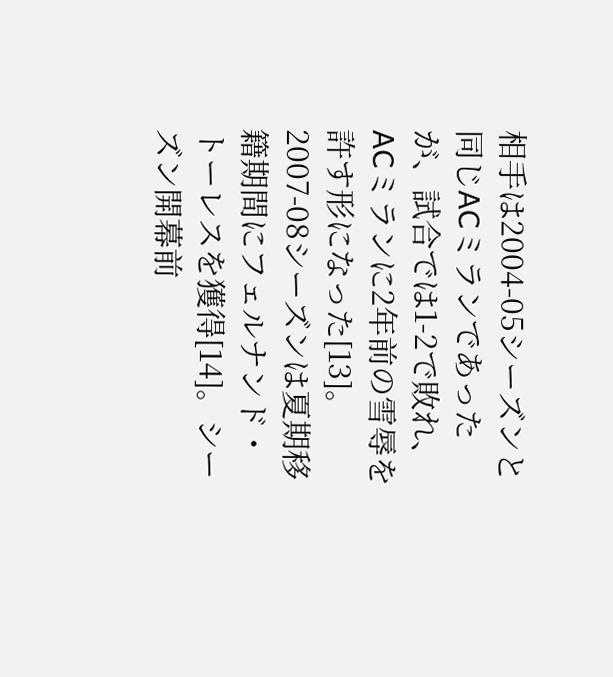相手は2004-05シーズンと同じACミランであったが、試合では1-2で敗れ、ACミランに2年前の雪辱を許す形になった[13]。
2007-08シーズンは夏期移籍期間にフェルナンド・トーレスを獲得[14]。シーズン開幕前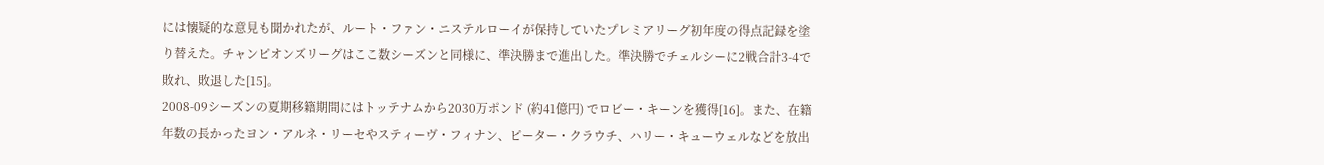には懐疑的な意見も聞かれたが、ルート・ファン・ニステルローイが保持していたプレミアリーグ初年度の得点記録を塗り替えた。チャンピオンズリーグはここ数シーズンと同様に、準決勝まで進出した。準決勝でチェルシーに2戦合計3-4で敗れ、敗退した[15]。
2008-09シーズンの夏期移籍期間にはトッテナムから2030万ポンド (約41億円) でロビー・キーンを獲得[16]。また、在籍年数の長かったヨン・アルネ・リーセやスティーヴ・フィナン、ピーター・クラウチ、ハリー・キューウェルなどを放出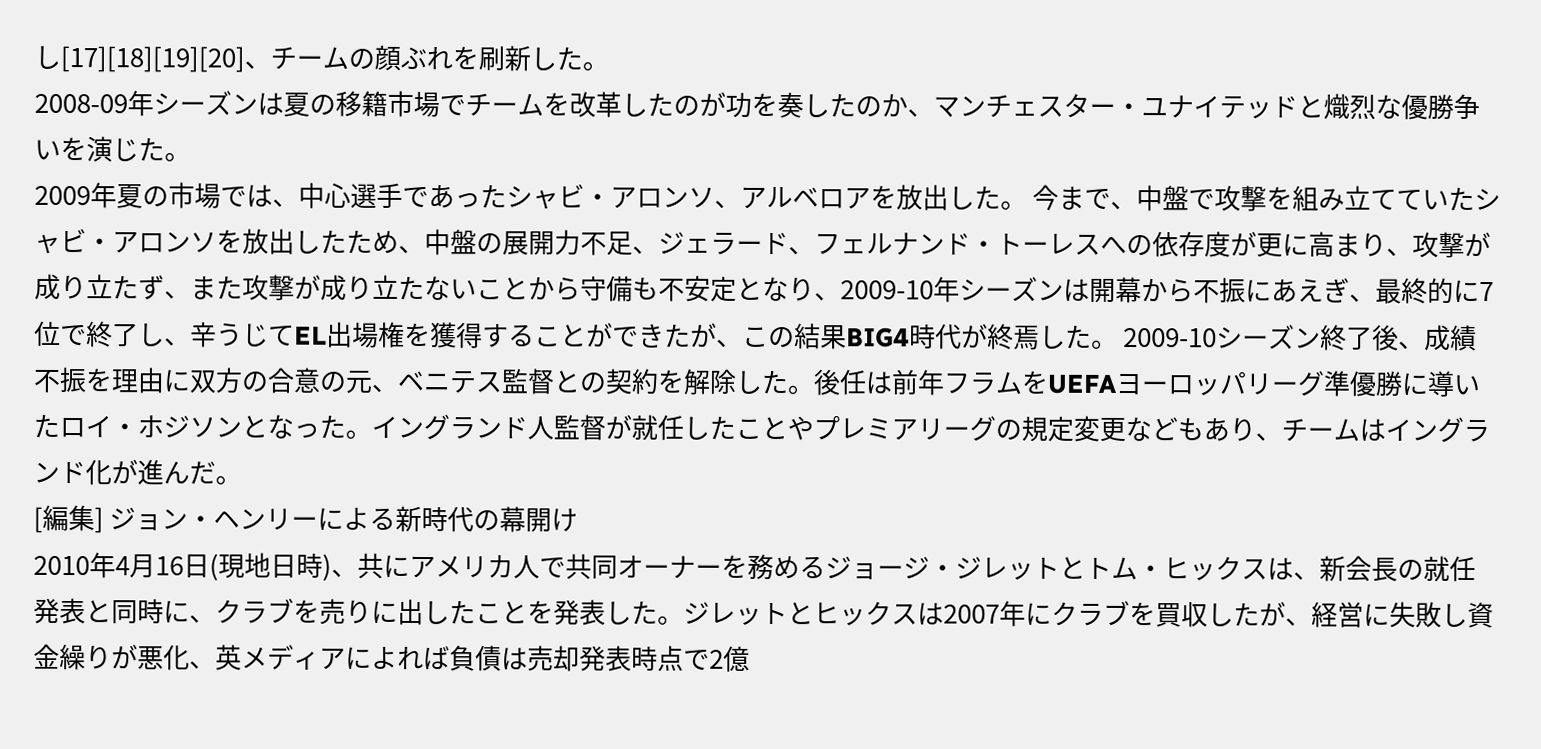し[17][18][19][20]、チームの顔ぶれを刷新した。
2008-09年シーズンは夏の移籍市場でチームを改革したのが功を奏したのか、マンチェスター・ユナイテッドと熾烈な優勝争いを演じた。
2009年夏の市場では、中心選手であったシャビ・アロンソ、アルベロアを放出した。 今まで、中盤で攻撃を組み立てていたシャビ・アロンソを放出したため、中盤の展開力不足、ジェラード、フェルナンド・トーレスへの依存度が更に高まり、攻撃が成り立たず、また攻撃が成り立たないことから守備も不安定となり、2009-10年シーズンは開幕から不振にあえぎ、最終的に7位で終了し、辛うじてEL出場権を獲得することができたが、この結果BIG4時代が終焉した。 2009-10シーズン終了後、成績不振を理由に双方の合意の元、ベニテス監督との契約を解除した。後任は前年フラムをUEFAヨーロッパリーグ準優勝に導いたロイ・ホジソンとなった。イングランド人監督が就任したことやプレミアリーグの規定変更などもあり、チームはイングランド化が進んだ。
[編集] ジョン・ヘンリーによる新時代の幕開け
2010年4月16日(現地日時)、共にアメリカ人で共同オーナーを務めるジョージ・ジレットとトム・ヒックスは、新会長の就任発表と同時に、クラブを売りに出したことを発表した。ジレットとヒックスは2007年にクラブを買収したが、経営に失敗し資金繰りが悪化、英メディアによれば負債は売却発表時点で2億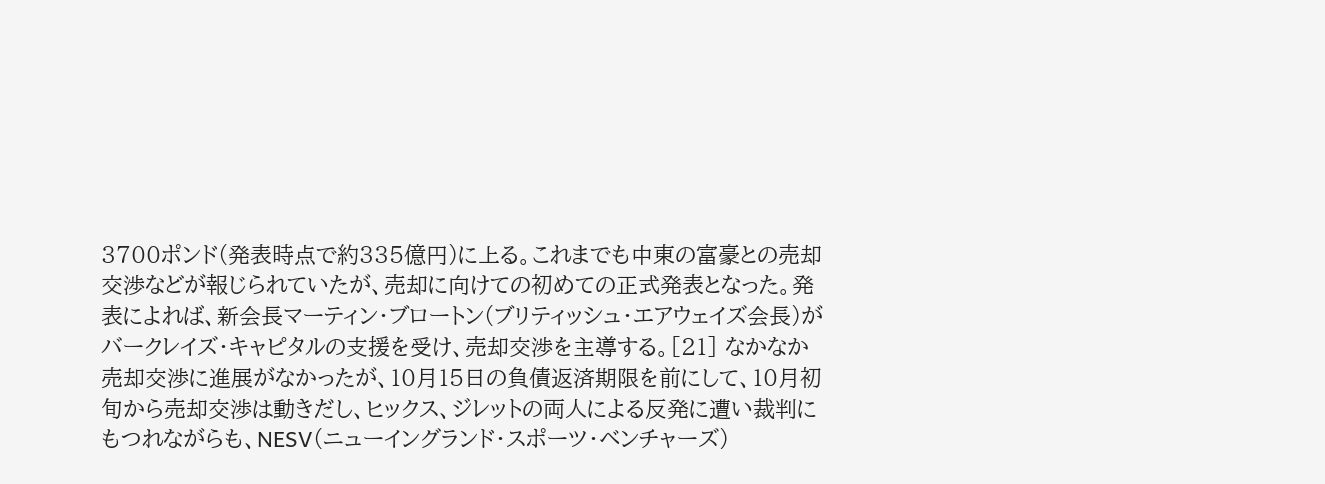3700ポンド(発表時点で約335億円)に上る。これまでも中東の富豪との売却交渉などが報じられていたが、売却に向けての初めての正式発表となった。発表によれば、新会長マーティン・ブロートン(ブリティッシュ・エアウェイズ会長)がバークレイズ・キャピタルの支援を受け、売却交渉を主導する。[21] なかなか売却交渉に進展がなかったが、10月15日の負債返済期限を前にして、10月初旬から売却交渉は動きだし、ヒックス、ジレットの両人による反発に遭い裁判にもつれながらも、NESV(ニューイングランド・スポーツ・ベンチャーズ)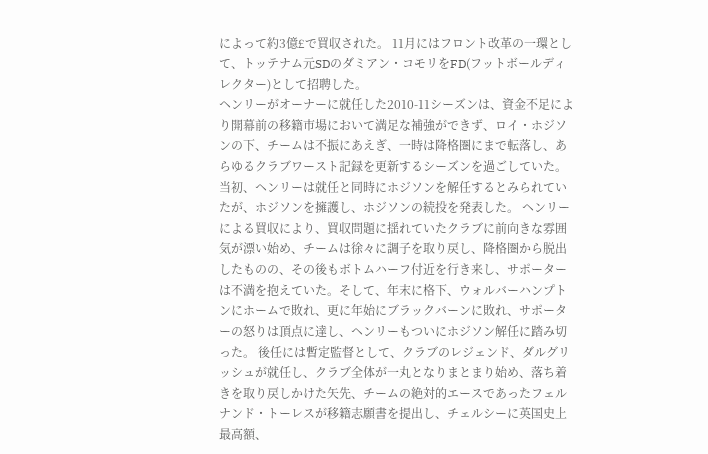によって約3億£で買収された。 11月にはフロント改革の一環として、トッテナム元SDのダミアン・コモリをFD(フットボールディレクター)として招聘した。
ヘンリーがオーナーに就任した2010-11シーズンは、資金不足により開幕前の移籍市場において満足な補強ができず、ロイ・ホジソンの下、チームは不振にあえぎ、一時は降格圏にまで転落し、あらゆるクラブワースト記録を更新するシーズンを過ごしていた。当初、ヘンリーは就任と同時にホジソンを解任するとみられていたが、ホジソンを擁護し、ホジソンの続投を発表した。 ヘンリーによる買収により、買収問題に揺れていたクラブに前向きな雰囲気が漂い始め、チームは徐々に調子を取り戻し、降格圏から脱出したものの、その後もボトムハーフ付近を行き来し、サポーターは不満を抱えていた。そして、年末に格下、ウォルバーハンプトンにホームで敗れ、更に年始にブラックバーンに敗れ、サポーターの怒りは頂点に達し、ヘンリーもついにホジソン解任に踏み切った。 後任には暫定監督として、クラブのレジェンド、ダルグリッシュが就任し、クラブ全体が一丸となりまとまり始め、落ち着きを取り戻しかけた矢先、チームの絶対的エースであったフェルナンド・トーレスが移籍志願書を提出し、チェルシーに英国史上最高額、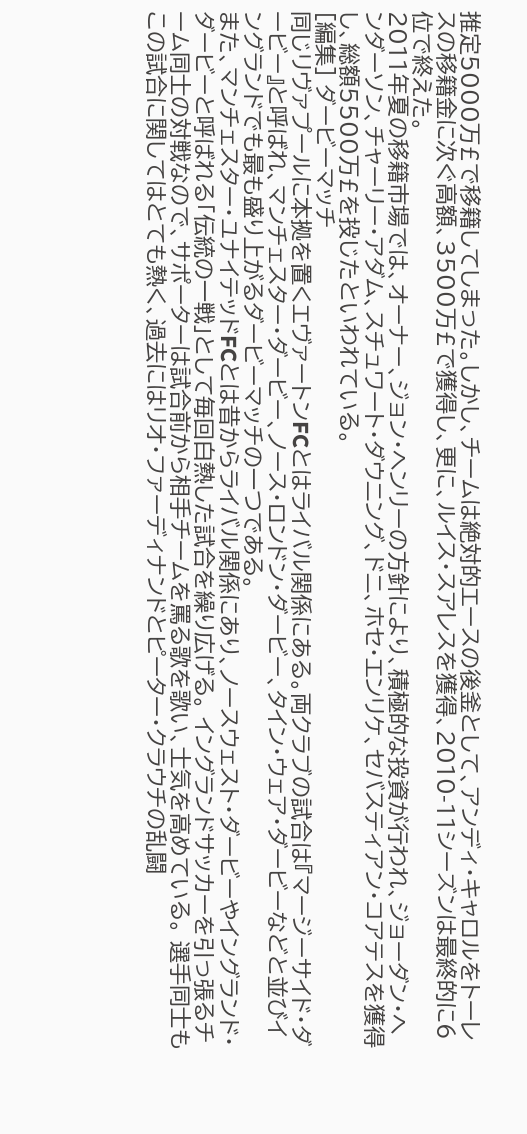推定5000万£で移籍してしまった。しかし、チームは絶対的エースの後釜として、アンディ・キャロルをトーレスの移籍金に次ぐ高額、3500万£で獲得し、更に、ルイス・スアレスを獲得、2010-11シーズンは最終的に6位で終えた。
2011年夏の移籍市場では、オーナー、ジョン・ヘンリーの方針により、積極的な投資が行われ、ジョーダン・ヘンダーソン、チャーリー・アダム、スチュワート・ダウニング、ドニ、ホセ・エンリケ、セバスティアン・コアテスを獲得し、総額5500万£を投じたといわれている。
[編集] ダービーマッチ
同じリヴァプールに本拠を置くエヴァートンFCとはライバル関係にある。両クラブの試合は『マージーサイド・ダービー』と呼ばれ、マンチェスター・ダービー、ノース・ロンドン・ダービー、タイン・ウェア・ダービーなどと並びイングランドでも最も盛り上がるダービーマッチの一つである。
また、マンチェスター・ユナイテッドFCとは昔からライバル関係にあり、ノースウェスト・ダービーやイングランド・ダービーと呼ばれる「伝統の一戦」として毎回白熱した試合を繰り広げる。 イングランドサッカーを引っ張るチーム同士の対戦なので、サポーターは試合前から相手チームを罵る歌を歌い、士気を高めている。 選手同士もこの試合に関してはとても熱く、過去にはリオ・ファーディナンドとピーター・クラウチの乱闘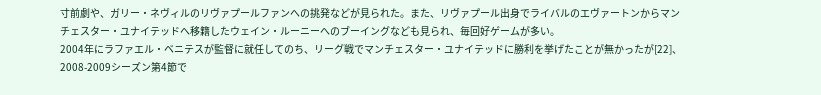寸前劇や、ガリー・ネヴィルのリヴァプールファンへの挑発などが見られた。また、リヴァプール出身でライバルのエヴァートンからマンチェスター・ユナイテッドへ移籍したウェイン・ルーニーへのブーイングなども見られ、毎回好ゲームが多い。
2004年にラファエル・ベニテスが監督に就任してのち、リーグ戦でマンチェスター・ユナイテッドに勝利を挙げたことが無かったが[22]、2008-2009シーズン第4節で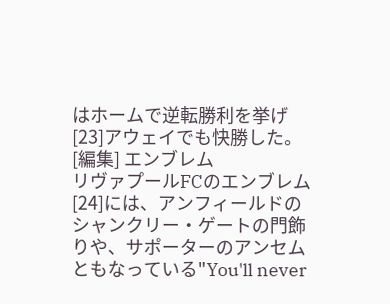はホームで逆転勝利を挙げ[23]アウェイでも快勝した。
[編集] エンブレム
リヴァプールFCのエンブレム[24]には、アンフィールドのシャンクリー・ゲートの門飾りや、サポーターのアンセムともなっている"You'll never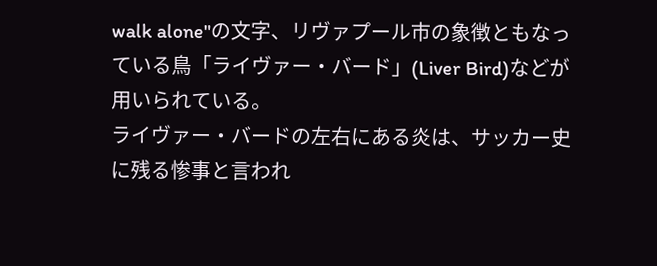walk alone"の文字、リヴァプール市の象徴ともなっている鳥「ライヴァー・バード」(Liver Bird)などが用いられている。
ライヴァー・バードの左右にある炎は、サッカー史に残る惨事と言われ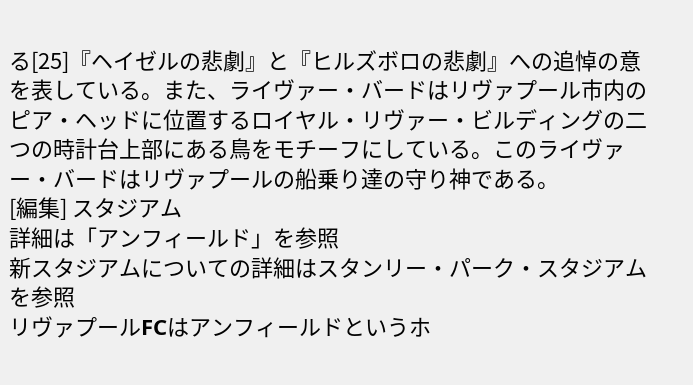る[25]『ヘイゼルの悲劇』と『ヒルズボロの悲劇』への追悼の意を表している。また、ライヴァー・バードはリヴァプール市内のピア・ヘッドに位置するロイヤル・リヴァー・ビルディングの二つの時計台上部にある鳥をモチーフにしている。このライヴァー・バードはリヴァプールの船乗り達の守り神である。
[編集] スタジアム
詳細は「アンフィールド」を参照
新スタジアムについての詳細はスタンリー・パーク・スタジアムを参照
リヴァプールFCはアンフィールドというホ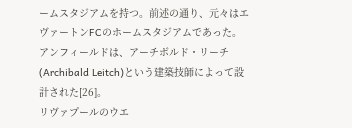ームスタジアムを持つ。前述の通り、元々はエヴァートンFCのホームスタジアムであった。
アンフィールドは、アーチボルド・リーチ(Archibald Leitch)という建築技師によって設計された[26]。
リヴァプールのウエ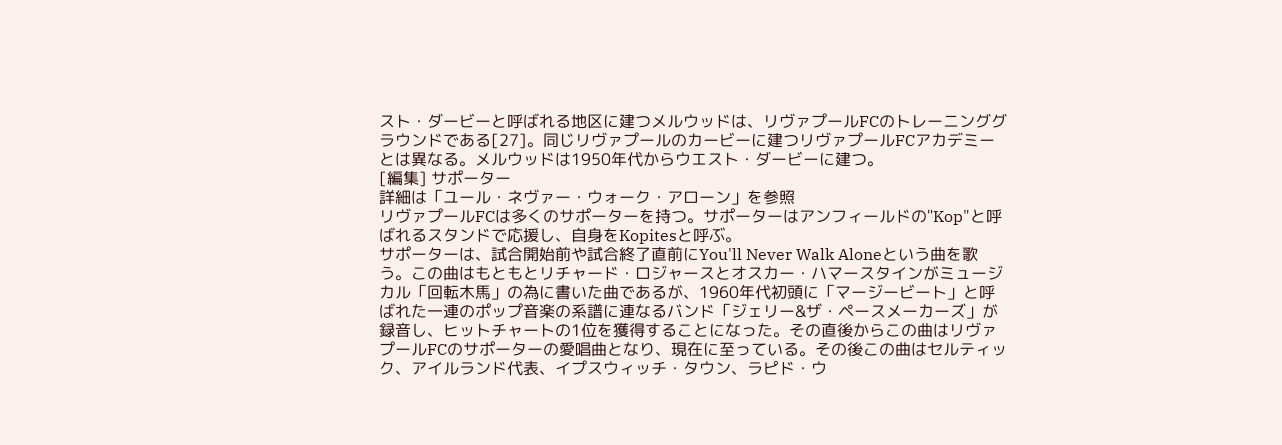スト・ダービーと呼ばれる地区に建つメルウッドは、リヴァプールFCのトレーニンググラウンドである[27]。同じリヴァプールのカービーに建つリヴァプールFCアカデミーとは異なる。メルウッドは1950年代からウエスト・ダービーに建つ。
[編集] サポーター
詳細は「ユール・ネヴァー・ウォーク・アローン」を参照
リヴァプールFCは多くのサポーターを持つ。サポーターはアンフィールドの"Kop"と呼ばれるスタンドで応援し、自身をKopitesと呼ぶ。
サポーターは、試合開始前や試合終了直前にYou'll Never Walk Aloneという曲を歌う。この曲はもともとリチャード・ロジャースとオスカー・ハマースタインがミュージカル「回転木馬」の為に書いた曲であるが、1960年代初頭に「マージービート」と呼ばれた一連のポップ音楽の系譜に連なるバンド「ジェリー&ザ・ペースメーカーズ」が録音し、ヒットチャートの1位を獲得することになった。その直後からこの曲はリヴァプールFCのサポーターの愛唱曲となり、現在に至っている。その後この曲はセルティック、アイルランド代表、イプスウィッチ・タウン、ラピド・ウ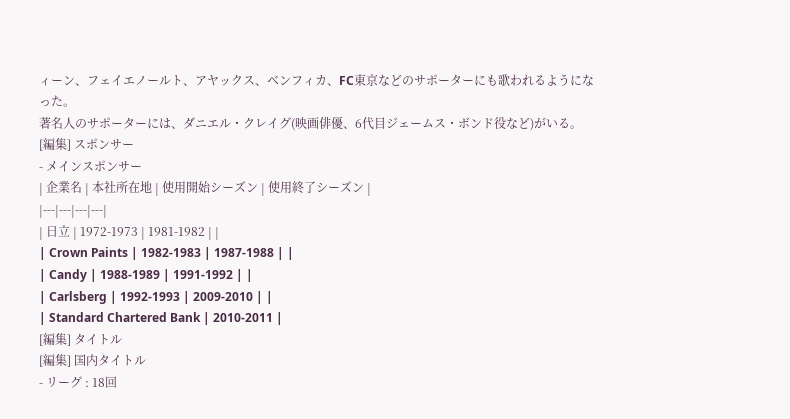ィーン、フェイエノールト、アヤックス、ベンフィカ、FC東京などのサポーターにも歌われるようになった。
著名人のサポーターには、ダニエル・クレイグ(映画俳優、6代目ジェームス・ボンド役など)がいる。
[編集] スポンサー
- メインスポンサー
| 企業名 | 本社所在地 | 使用開始シーズン | 使用終了シーズン |
|---|---|---|---|
| 日立 | 1972-1973 | 1981-1982 | |
| Crown Paints | 1982-1983 | 1987-1988 | |
| Candy | 1988-1989 | 1991-1992 | |
| Carlsberg | 1992-1993 | 2009-2010 | |
| Standard Chartered Bank | 2010-2011 |
[編集] タイトル
[編集] 国内タイトル
- リーグ : 18回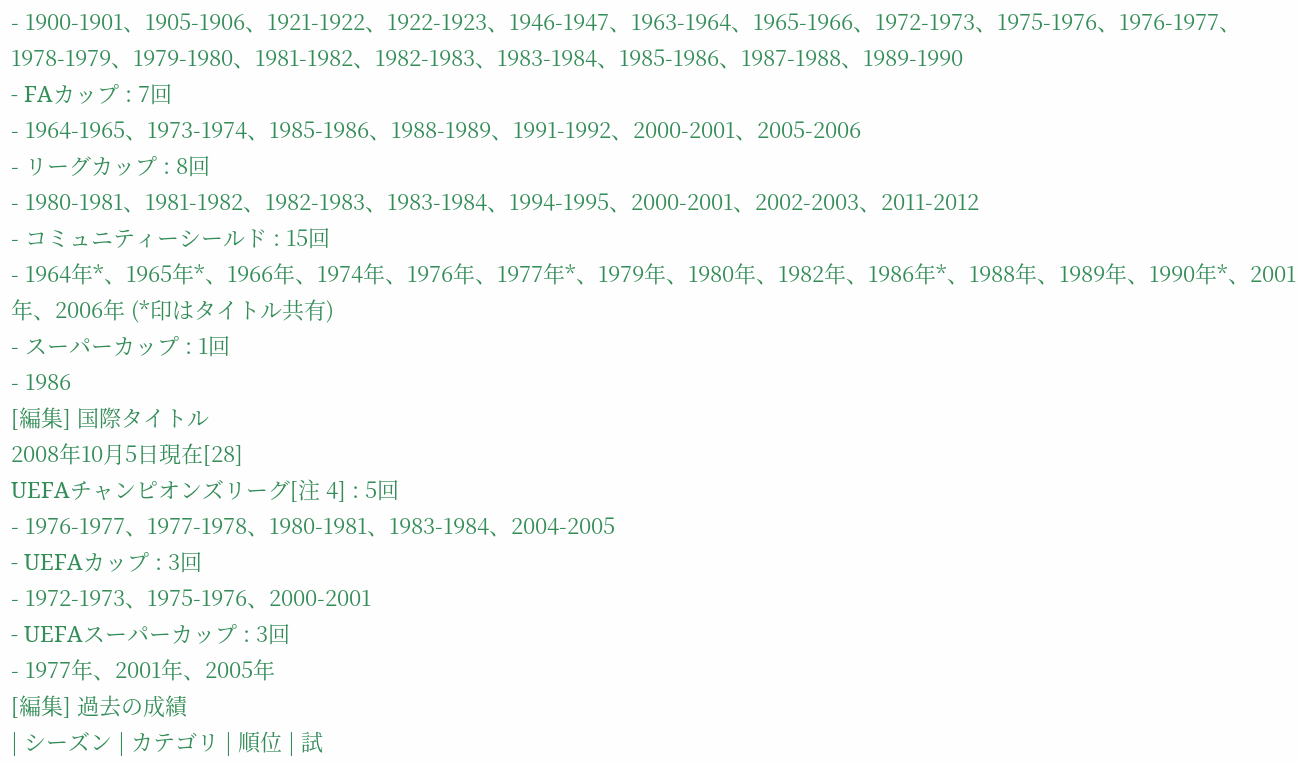- 1900-1901、1905-1906、1921-1922、1922-1923、1946-1947、1963-1964、1965-1966、1972-1973、1975-1976、1976-1977、1978-1979、1979-1980、1981-1982、1982-1983、1983-1984、1985-1986、1987-1988、1989-1990
- FAカップ : 7回
- 1964-1965、1973-1974、1985-1986、1988-1989、1991-1992、2000-2001、2005-2006
- リーグカップ : 8回
- 1980-1981、1981-1982、1982-1983、1983-1984、1994-1995、2000-2001、2002-2003、2011-2012
- コミュニティーシールド : 15回
- 1964年*、1965年*、1966年、1974年、1976年、1977年*、1979年、1980年、1982年、1986年*、1988年、1989年、1990年*、2001年、2006年 (*印はタイトル共有)
- スーパーカップ : 1回
- 1986
[編集] 国際タイトル
2008年10月5日現在[28]
UEFAチャンピオンズリーグ[注 4] : 5回
- 1976-1977、1977-1978、1980-1981、1983-1984、2004-2005
- UEFAカップ : 3回
- 1972-1973、1975-1976、2000-2001
- UEFAスーパーカップ : 3回
- 1977年、2001年、2005年
[編集] 過去の成績
| シーズン | カテゴリ | 順位 | 試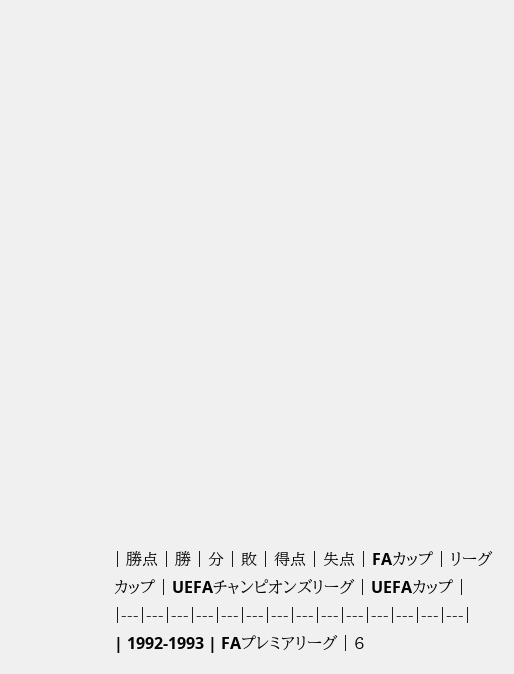| 勝点 | 勝 | 分 | 敗 | 得点 | 失点 | FAカップ | リーグカップ | UEFAチャンピオンズリーグ | UEFAカップ |
|---|---|---|---|---|---|---|---|---|---|---|---|---|---|
| 1992-1993 | FAプレミアリーグ | 6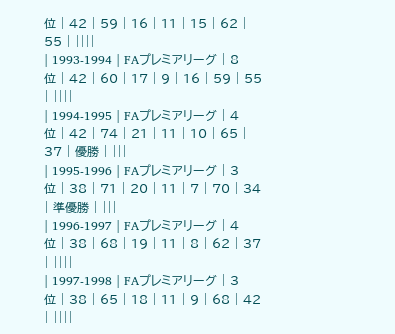位 | 42 | 59 | 16 | 11 | 15 | 62 | 55 | ||||
| 1993-1994 | FAプレミアリーグ | 8位 | 42 | 60 | 17 | 9 | 16 | 59 | 55 | ||||
| 1994-1995 | FAプレミアリーグ | 4位 | 42 | 74 | 21 | 11 | 10 | 65 | 37 | 優勝 | |||
| 1995-1996 | FAプレミアリーグ | 3位 | 38 | 71 | 20 | 11 | 7 | 70 | 34 | 準優勝 | |||
| 1996-1997 | FAプレミアリーグ | 4位 | 38 | 68 | 19 | 11 | 8 | 62 | 37 | ||||
| 1997-1998 | FAプレミアリーグ | 3位 | 38 | 65 | 18 | 11 | 9 | 68 | 42 | ||||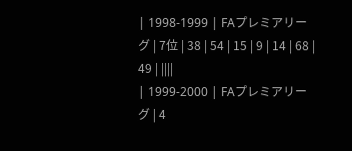| 1998-1999 | FAプレミアリーグ | 7位 | 38 | 54 | 15 | 9 | 14 | 68 | 49 | ||||
| 1999-2000 | FAプレミアリーグ | 4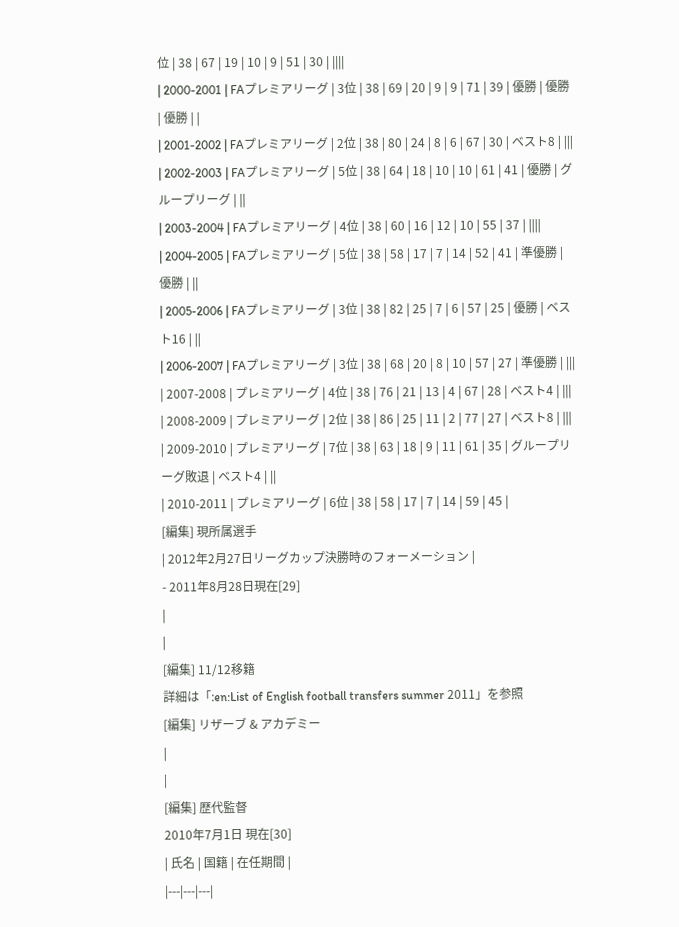位 | 38 | 67 | 19 | 10 | 9 | 51 | 30 | ||||
| 2000-2001 | FAプレミアリーグ | 3位 | 38 | 69 | 20 | 9 | 9 | 71 | 39 | 優勝 | 優勝 | 優勝 | |
| 2001-2002 | FAプレミアリーグ | 2位 | 38 | 80 | 24 | 8 | 6 | 67 | 30 | ベスト8 | |||
| 2002-2003 | FAプレミアリーグ | 5位 | 38 | 64 | 18 | 10 | 10 | 61 | 41 | 優勝 | グループリーグ | ||
| 2003-2004 | FAプレミアリーグ | 4位 | 38 | 60 | 16 | 12 | 10 | 55 | 37 | ||||
| 2004-2005 | FAプレミアリーグ | 5位 | 38 | 58 | 17 | 7 | 14 | 52 | 41 | 準優勝 | 優勝 | ||
| 2005-2006 | FAプレミアリーグ | 3位 | 38 | 82 | 25 | 7 | 6 | 57 | 25 | 優勝 | ベスト16 | ||
| 2006-2007 | FAプレミアリーグ | 3位 | 38 | 68 | 20 | 8 | 10 | 57 | 27 | 準優勝 | |||
| 2007-2008 | プレミアリーグ | 4位 | 38 | 76 | 21 | 13 | 4 | 67 | 28 | ベスト4 | |||
| 2008-2009 | プレミアリーグ | 2位 | 38 | 86 | 25 | 11 | 2 | 77 | 27 | ベスト8 | |||
| 2009-2010 | プレミアリーグ | 7位 | 38 | 63 | 18 | 9 | 11 | 61 | 35 | グループリーグ敗退 | ベスト4 | ||
| 2010-2011 | プレミアリーグ | 6位 | 38 | 58 | 17 | 7 | 14 | 59 | 45 |
[編集] 現所属選手
| 2012年2月27日リーグカップ決勝時のフォーメーション |
- 2011年8月28日現在[29]
|
|
[編集] 11/12移籍
詳細は「:en:List of English football transfers summer 2011」を参照
[編集] リザーブ & アカデミー
|
|
[編集] 歴代監督
2010年7月1日 現在[30]
| 氏名 | 国籍 | 在任期間 |
|---|---|---|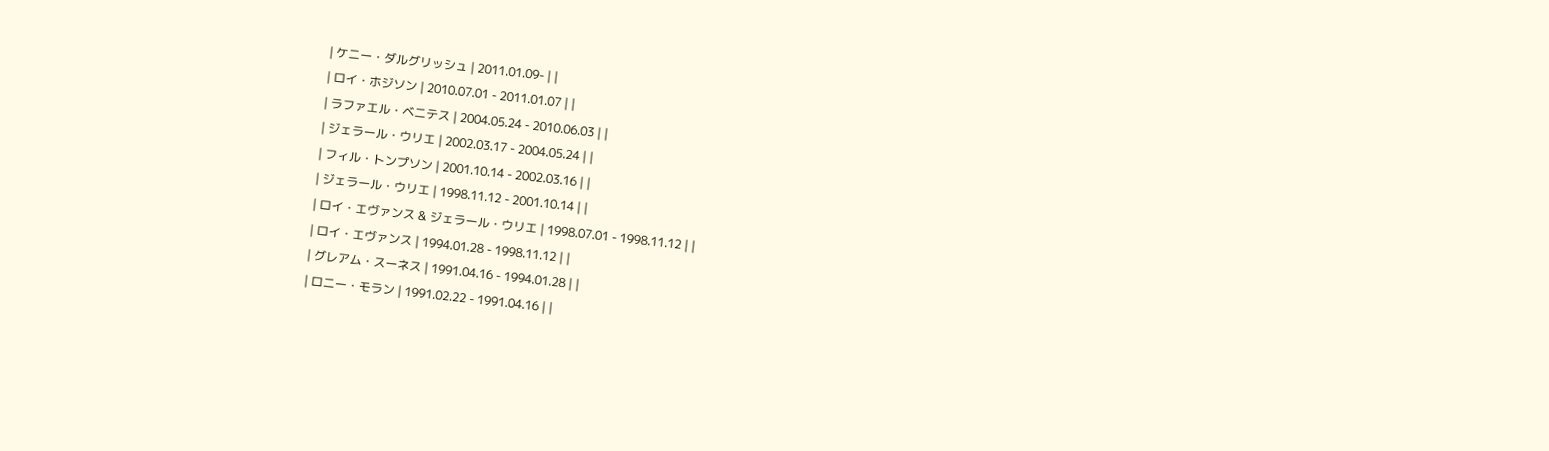| ケニー・ダルグリッシュ | 2011.01.09- | |
| ロイ・ホジソン | 2010.07.01 - 2011.01.07 | |
| ラファエル・ベニテス | 2004.05.24 - 2010.06.03 | |
| ジェラール・ウリエ | 2002.03.17 - 2004.05.24 | |
| フィル・トンプソン | 2001.10.14 - 2002.03.16 | |
| ジェラール・ウリエ | 1998.11.12 - 2001.10.14 | |
| ロイ・エヴァンス & ジェラール・ウリエ | 1998.07.01 - 1998.11.12 | |
| ロイ・エヴァンス | 1994.01.28 - 1998.11.12 | |
| グレアム・スーネス | 1991.04.16 - 1994.01.28 | |
| ロニー・モラン | 1991.02.22 - 1991.04.16 | |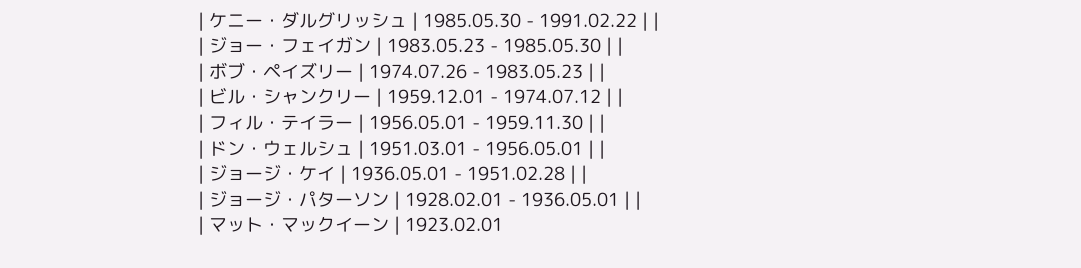| ケニー・ダルグリッシュ | 1985.05.30 - 1991.02.22 | |
| ジョー・フェイガン | 1983.05.23 - 1985.05.30 | |
| ボブ・ペイズリー | 1974.07.26 - 1983.05.23 | |
| ビル・シャンクリー | 1959.12.01 - 1974.07.12 | |
| フィル・テイラー | 1956.05.01 - 1959.11.30 | |
| ドン・ウェルシュ | 1951.03.01 - 1956.05.01 | |
| ジョージ・ケイ | 1936.05.01 - 1951.02.28 | |
| ジョージ・パターソン | 1928.02.01 - 1936.05.01 | |
| マット・マックイーン | 1923.02.01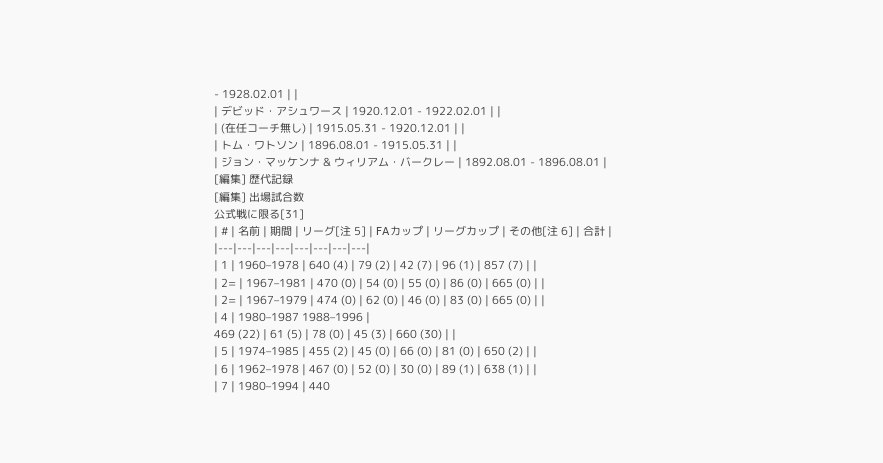- 1928.02.01 | |
| デビッド・アシュワース | 1920.12.01 - 1922.02.01 | |
| (在任コーチ無し) | 1915.05.31 - 1920.12.01 | |
| トム・ワトソン | 1896.08.01 - 1915.05.31 | |
| ジョン・マッケンナ & ウィリアム・バークレー | 1892.08.01 - 1896.08.01 |
[編集] 歴代記録
[編集] 出場試合数
公式戦に限る[31]
| # | 名前 | 期間 | リーグ[注 5] | FAカップ | リーグカップ | その他[注 6] | 合計 |
|---|---|---|---|---|---|---|---|
| 1 | 1960–1978 | 640 (4) | 79 (2) | 42 (7) | 96 (1) | 857 (7) | |
| 2= | 1967–1981 | 470 (0) | 54 (0) | 55 (0) | 86 (0) | 665 (0) | |
| 2= | 1967–1979 | 474 (0) | 62 (0) | 46 (0) | 83 (0) | 665 (0) | |
| 4 | 1980–1987 1988–1996 |
469 (22) | 61 (5) | 78 (0) | 45 (3) | 660 (30) | |
| 5 | 1974–1985 | 455 (2) | 45 (0) | 66 (0) | 81 (0) | 650 (2) | |
| 6 | 1962–1978 | 467 (0) | 52 (0) | 30 (0) | 89 (1) | 638 (1) | |
| 7 | 1980–1994 | 440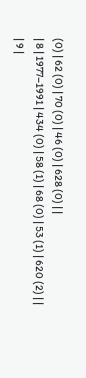(0) | 62 (0) | 70 (0) | 46 (0) | 628 (0) | |
| 8 | 1977–1991 | 434 (0) | 58 (1) | 68 (0) | 53 (1) | 620 (2) | |
| 9 |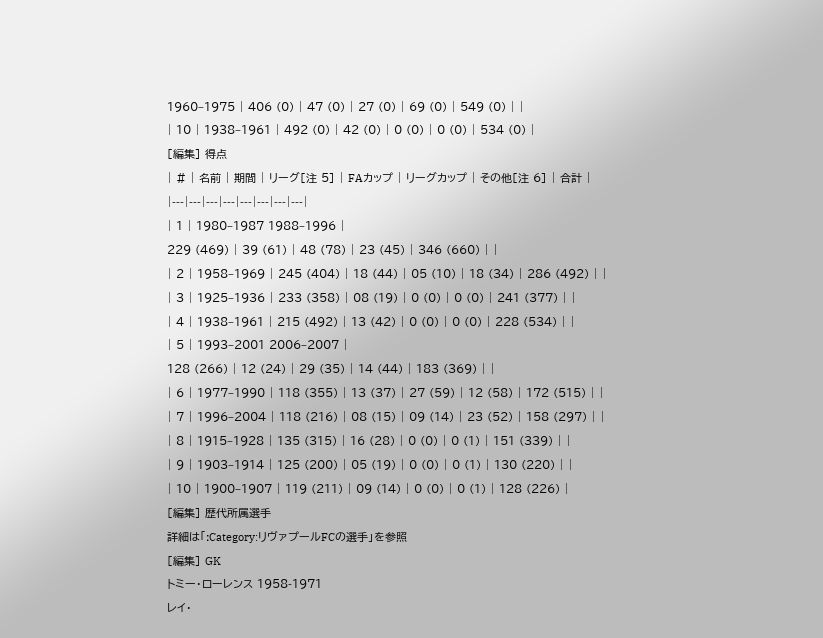1960–1975 | 406 (0) | 47 (0) | 27 (0) | 69 (0) | 549 (0) | |
| 10 | 1938–1961 | 492 (0) | 42 (0) | 0 (0) | 0 (0) | 534 (0) |
[編集] 得点
| # | 名前 | 期間 | リーグ[注 5] | FAカップ | リーグカップ | その他[注 6] | 合計 |
|---|---|---|---|---|---|---|---|
| 1 | 1980–1987 1988–1996 |
229 (469) | 39 (61) | 48 (78) | 23 (45) | 346 (660) | |
| 2 | 1958–1969 | 245 (404) | 18 (44) | 05 (10) | 18 (34) | 286 (492) | |
| 3 | 1925–1936 | 233 (358) | 08 (19) | 0 (0) | 0 (0) | 241 (377) | |
| 4 | 1938–1961 | 215 (492) | 13 (42) | 0 (0) | 0 (0) | 228 (534) | |
| 5 | 1993–2001 2006–2007 |
128 (266) | 12 (24) | 29 (35) | 14 (44) | 183 (369) | |
| 6 | 1977–1990 | 118 (355) | 13 (37) | 27 (59) | 12 (58) | 172 (515) | |
| 7 | 1996–2004 | 118 (216) | 08 (15) | 09 (14) | 23 (52) | 158 (297) | |
| 8 | 1915–1928 | 135 (315) | 16 (28) | 0 (0) | 0 (1) | 151 (339) | |
| 9 | 1903–1914 | 125 (200) | 05 (19) | 0 (0) | 0 (1) | 130 (220) | |
| 10 | 1900–1907 | 119 (211) | 09 (14) | 0 (0) | 0 (1) | 128 (226) |
[編集] 歴代所属選手
詳細は「:Category:リヴァプールFCの選手」を参照
[編集] GK
トミー・ローレンス 1958-1971
レイ・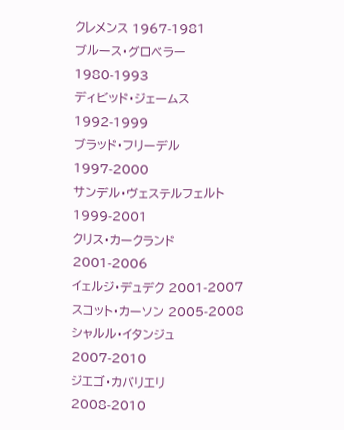クレメンス 1967-1981
ブルース・グロベラー 1980-1993
ディビッド・ジェームス 1992-1999
ブラッド・フリーデル 1997-2000
サンデル・ヴェステルフェルト 1999-2001
クリス・カークランド 2001-2006
イェルジ・デュデク 2001-2007
スコット・カーソン 2005-2008
シャルル・イタンジュ 2007-2010
ジエゴ・カバリエリ 2008-2010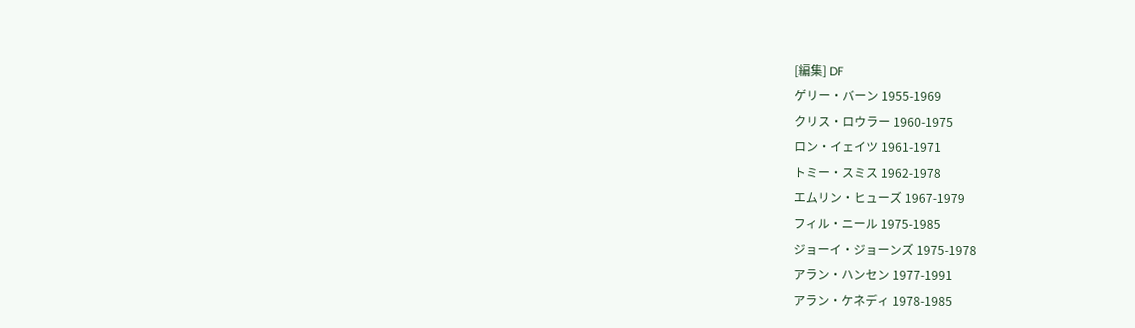[編集] DF
ゲリー・バーン 1955-1969
クリス・ロウラー 1960-1975
ロン・イェイツ 1961-1971
トミー・スミス 1962-1978
エムリン・ヒューズ 1967-1979
フィル・ニール 1975-1985
ジョーイ・ジョーンズ 1975-1978
アラン・ハンセン 1977-1991
アラン・ケネディ 1978-1985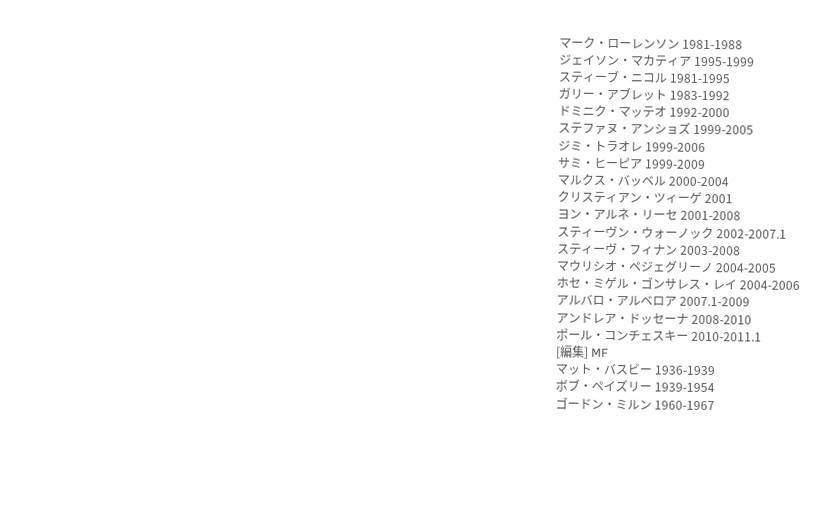マーク・ローレンソン 1981-1988
ジェイソン・マカティア 1995-1999
スティーブ・ニコル 1981-1995
ガリー・アブレット 1983-1992
ドミニク・マッテオ 1992-2000
ステファヌ・アンショズ 1999-2005
ジミ・トラオレ 1999-2006
サミ・ヒーピア 1999-2009
マルクス・バッベル 2000-2004
クリスティアン・ツィーゲ 2001
ヨン・アルネ・リーセ 2001-2008
スティーヴン・ウォーノック 2002-2007.1
スティーヴ・フィナン 2003-2008
マウリシオ・ペジェグリーノ 2004-2005
ホセ・ミゲル・ゴンサレス・レイ 2004-2006
アルバロ・アルベロア 2007.1-2009
アンドレア・ドッセーナ 2008-2010
ポール・コンチェスキー 2010-2011.1
[編集] MF
マット・バスビー 1936-1939
ボブ・ペイズリー 1939-1954
ゴードン・ミルン 1960-1967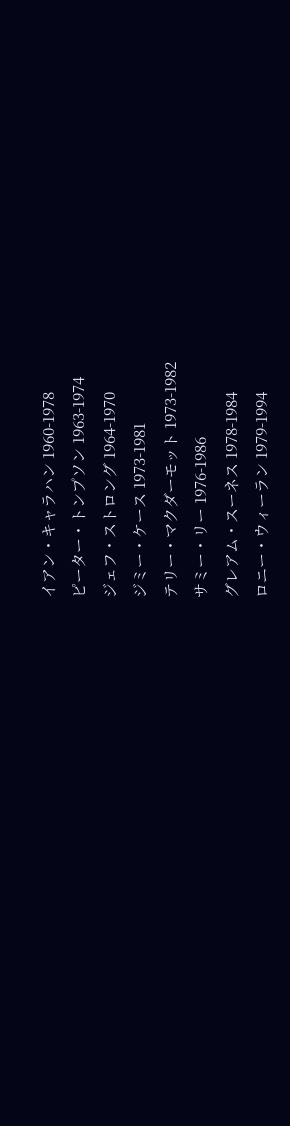イアン・キャラハン 1960-1978
ピーター・トンプソン 1963-1974
ジェフ・ストロング 1964-1970
ジミー・ケース 1973-1981
テリー・マクダーモット 1973-1982
サミー・リー 1976-1986
グレアム・スーネス 1978-1984
ロニー・ウィーラン 1979-1994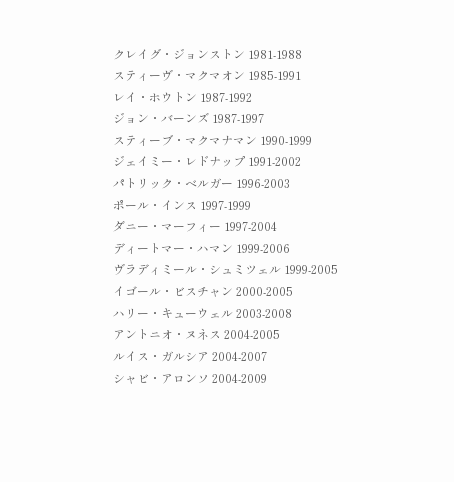クレイグ・ジョンストン 1981-1988
スティーヴ・マクマオン 1985-1991
レイ・ホウトン 1987-1992
ジョン・バーンズ 1987-1997
スティーブ・マクマナマン 1990-1999
ジェイミー・レドナップ 1991-2002
パトリック・ベルガー 1996-2003
ポール・インス 1997-1999
ダニー・マーフィー 1997-2004
ディートマー・ハマン 1999-2006
ヴラディミール・シュミツェル 1999-2005
イゴール・ビスチャン 2000-2005
ハリー・キューウェル 2003-2008
アントニオ・ヌネス 2004-2005
ルイス・ガルシア 2004-2007
シャビ・アロンソ 2004-2009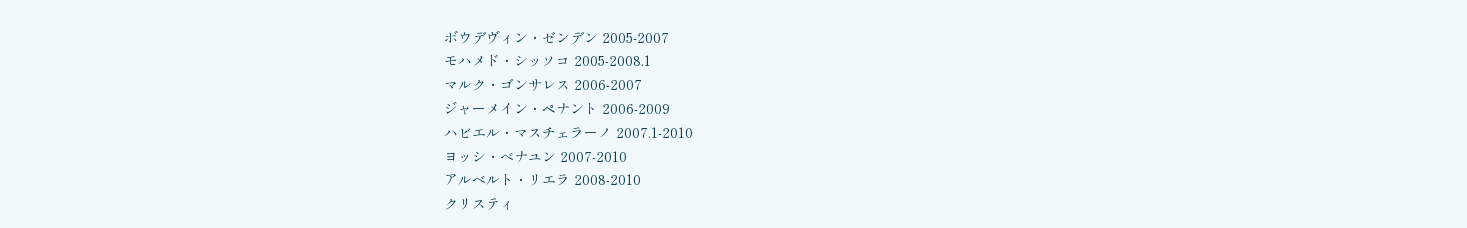ボウデヴィン・ゼンデン 2005-2007
モハメド・シッソコ 2005-2008.1
マルク・ゴンサレス 2006-2007
ジャーメイン・ペナント 2006-2009
ハビエル・マスチェラーノ 2007.1-2010
ヨッシ・ベナユン 2007-2010
アルベルト・リエラ 2008-2010
クリスティ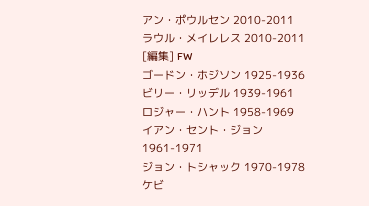アン・ポウルセン 2010-2011
ラウル・メイレレス 2010-2011
[編集] FW
ゴードン・ホジソン 1925-1936
ビリー・リッデル 1939-1961
ロジャー・ハント 1958-1969
イアン・セント・ジョン 1961-1971
ジョン・トシャック 1970-1978
ケビ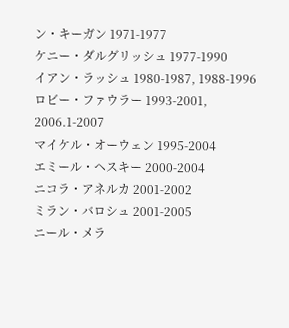ン・キーガン 1971-1977
ケニー・ダルグリッシュ 1977-1990
イアン・ラッシュ 1980-1987, 1988-1996
ロビー・ファウラー 1993-2001, 2006.1-2007
マイケル・オーウェン 1995-2004
エミール・ヘスキー 2000-2004
ニコラ・アネルカ 2001-2002
ミラン・バロシュ 2001-2005
ニール・メラ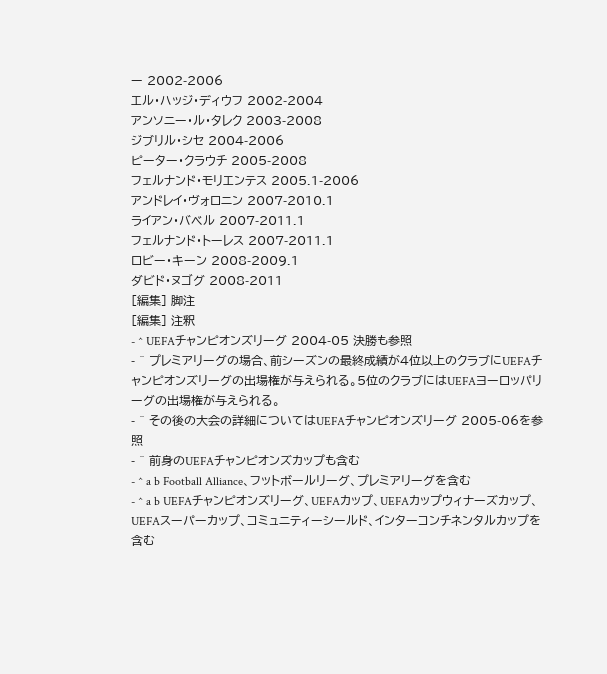ー 2002-2006
エル・ハッジ・ディウフ 2002-2004
アンソニー・ル・タレク 2003-2008
ジブリル・シセ 2004-2006
ピーター・クラウチ 2005-2008
フェルナンド・モリエンテス 2005.1-2006
アンドレイ・ヴォロニン 2007-2010.1
ライアン・バベル 2007-2011.1
フェルナンド・トーレス 2007-2011.1
ロビー・キーン 2008-2009.1
ダビド・ヌゴグ 2008-2011
[編集] 脚注
[編集] 注釈
- ^ UEFAチャンピオンズリーグ 2004-05 決勝も参照
- ^ プレミアリーグの場合、前シーズンの最終成績が4位以上のクラブにUEFAチャンピオンズリーグの出場権が与えられる。5位のクラブにはUEFAヨーロッパリーグの出場権が与えられる。
- ^ その後の大会の詳細についてはUEFAチャンピオンズリーグ 2005-06を参照
- ^ 前身のUEFAチャンピオンズカップも含む
- ^ a b Football Alliance、フットボールリーグ、プレミアリーグを含む
- ^ a b UEFAチャンピオンズリーグ、UEFAカップ、UEFAカップウィナーズカップ、UEFAスーパーカップ、コミュニティーシールド、インターコンチネンタルカップを含む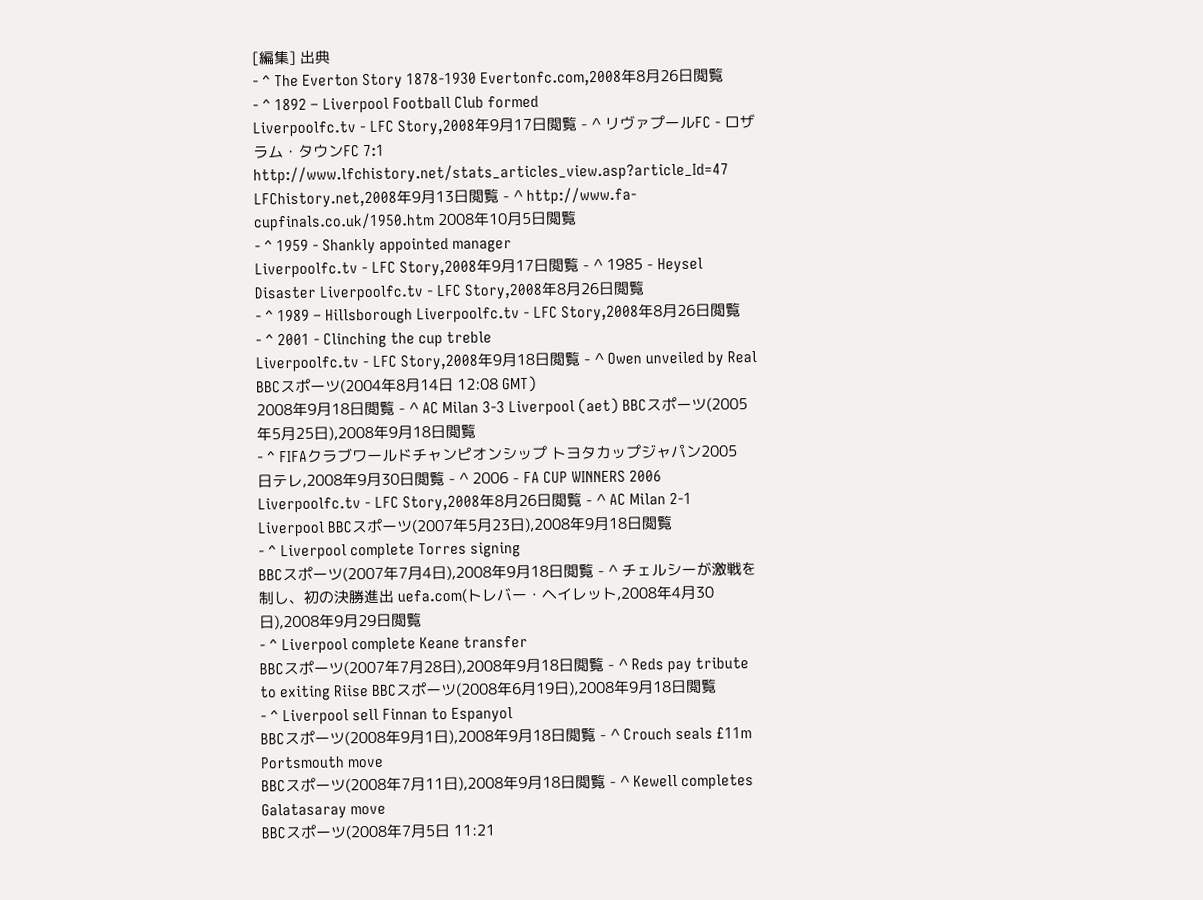[編集] 出典
- ^ The Everton Story 1878-1930 Evertonfc.com,2008年8月26日閲覧
- ^ 1892 – Liverpool Football Club formed
Liverpoolfc.tv - LFC Story,2008年9月17日閲覧 - ^ リヴァプールFC - ロザラム・タウンFC 7:1
http://www.lfchistory.net/stats_articles_view.asp?article_Id=47 LFChistory.net,2008年9月13日閲覧 - ^ http://www.fa-cupfinals.co.uk/1950.htm 2008年10月5日閲覧
- ^ 1959 - Shankly appointed manager
Liverpoolfc.tv - LFC Story,2008年9月17日閲覧 - ^ 1985 - Heysel Disaster Liverpoolfc.tv - LFC Story,2008年8月26日閲覧
- ^ 1989 – Hillsborough Liverpoolfc.tv - LFC Story,2008年8月26日閲覧
- ^ 2001 - Clinching the cup treble
Liverpoolfc.tv - LFC Story,2008年9月18日閲覧 - ^ Owen unveiled by Real BBCスポーツ(2004年8月14日 12:08 GMT)
2008年9月18日閲覧 - ^ AC Milan 3-3 Liverpool (aet) BBCスポーツ(2005年5月25日),2008年9月18日閲覧
- ^ FIFAクラブワールドチャンピオンシップ トヨタカップジャパン2005
日テレ,2008年9月30日閲覧 - ^ 2006 - FA CUP WINNERS 2006
Liverpoolfc.tv - LFC Story,2008年8月26日閲覧 - ^ AC Milan 2-1 Liverpool BBCスポーツ(2007年5月23日),2008年9月18日閲覧
- ^ Liverpool complete Torres signing
BBCスポーツ(2007年7月4日),2008年9月18日閲覧 - ^ チェルシーが激戦を制し、初の決勝進出 uefa.com(トレバー・ヘイレット,2008年4月30日),2008年9月29日閲覧
- ^ Liverpool complete Keane transfer
BBCスポーツ(2007年7月28日),2008年9月18日閲覧 - ^ Reds pay tribute to exiting Riise BBCスポーツ(2008年6月19日),2008年9月18日閲覧
- ^ Liverpool sell Finnan to Espanyol
BBCスポーツ(2008年9月1日),2008年9月18日閲覧 - ^ Crouch seals £11m Portsmouth move
BBCスポーツ(2008年7月11日),2008年9月18日閲覧 - ^ Kewell completes Galatasaray move
BBCスポーツ(2008年7月5日 11:21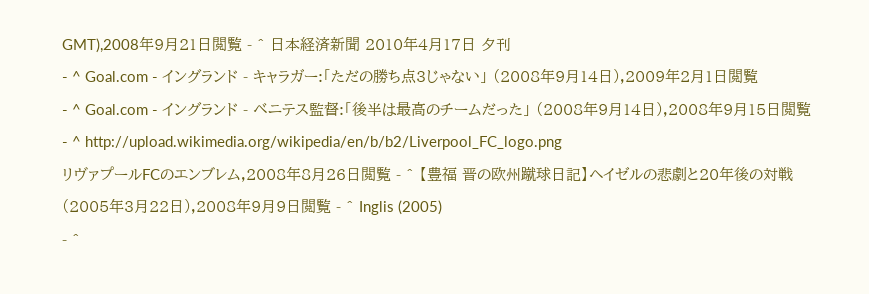GMT),2008年9月21日閲覧 - ^ 日本経済新聞 2010年4月17日 夕刊
- ^ Goal.com - イングランド - キャラガー:「ただの勝ち点3じゃない」 (2008年9月14日),2009年2月1日閲覧
- ^ Goal.com - イングランド - ベニテス監督:「後半は最高のチームだった」 (2008年9月14日),2008年9月15日閲覧
- ^ http://upload.wikimedia.org/wikipedia/en/b/b2/Liverpool_FC_logo.png
リヴァプールFCのエンブレム,2008年8月26日閲覧 - ^ 【豊福 晋の欧州蹴球日記】ヘイゼルの悲劇と20年後の対戦
(2005年3月22日),2008年9月9日閲覧 - ^ Inglis (2005)
- ^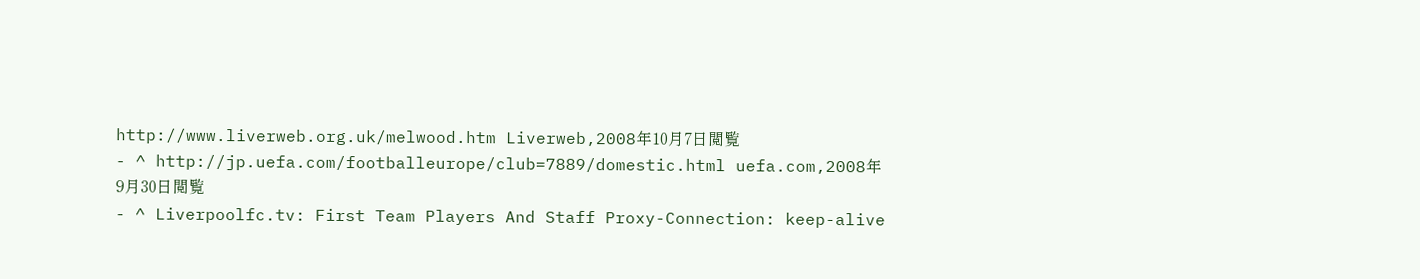http://www.liverweb.org.uk/melwood.htm Liverweb,2008年10月7日閲覧
- ^ http://jp.uefa.com/footballeurope/club=7889/domestic.html uefa.com,2008年9月30日閲覧
- ^ Liverpoolfc.tv: First Team Players And Staff Proxy-Connection: keep-alive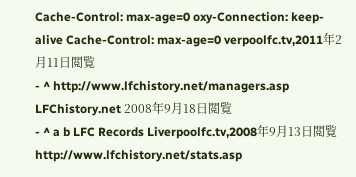Cache-Control: max-age=0 oxy-Connection: keep-alive Cache-Control: max-age=0 verpoolfc.tv,2011年2月11日閲覧
- ^ http://www.lfchistory.net/managers.asp LFChistory.net 2008年9月18日閲覧
- ^ a b LFC Records Liverpoolfc.tv,2008年9月13日閲覧
http://www.lfchistory.net/stats.asp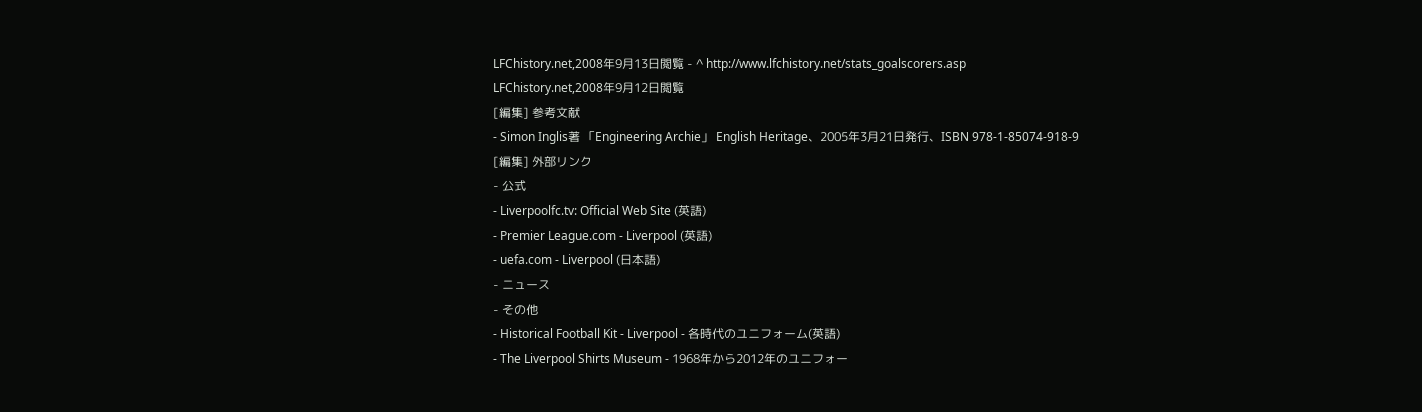LFChistory.net,2008年9月13日閲覧 - ^ http://www.lfchistory.net/stats_goalscorers.asp
LFChistory.net,2008年9月12日閲覧
[編集] 参考文献
- Simon Inglis著 「Engineering Archie」 English Heritage、2005年3月21日発行、ISBN 978-1-85074-918-9
[編集] 外部リンク
- 公式
- Liverpoolfc.tv: Official Web Site (英語)
- Premier League.com - Liverpool (英語)
- uefa.com - Liverpool (日本語)
- ニュース
- その他
- Historical Football Kit - Liverpool - 各時代のユニフォーム(英語)
- The Liverpool Shirts Museum - 1968年から2012年のユニフォー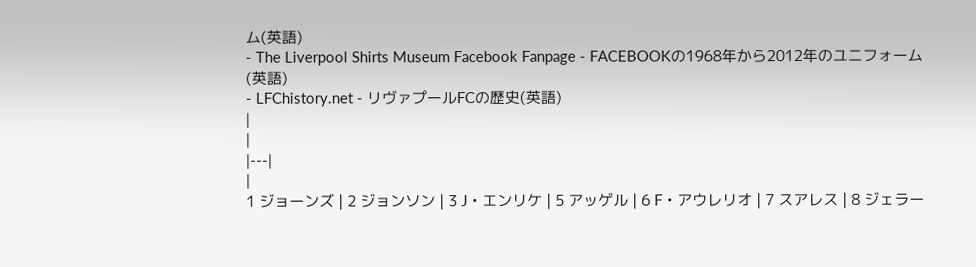ム(英語)
- The Liverpool Shirts Museum Facebook Fanpage - FACEBOOKの1968年から2012年のユニフォーム(英語)
- LFChistory.net - リヴァプールFCの歴史(英語)
|
|
|---|
|
1 ジョーンズ | 2 ジョンソン | 3 J・エンリケ | 5 アッゲル | 6 F・アウレリオ | 7 スアレス | 8 ジェラー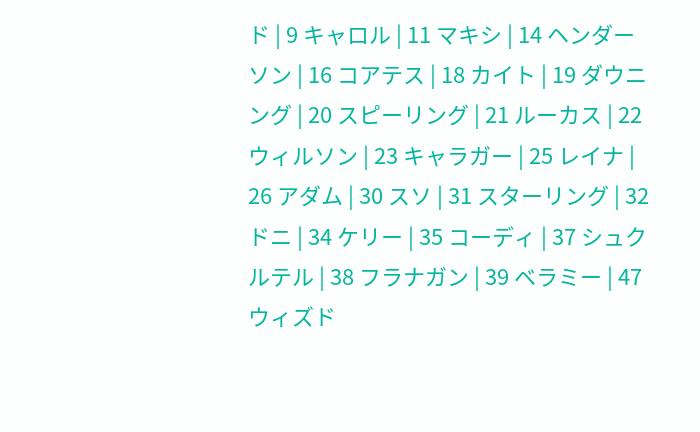ド | 9 キャロル | 11 マキシ | 14 ヘンダーソン | 16 コアテス | 18 カイト | 19 ダウニング | 20 スピーリング | 21 ルーカス | 22 ウィルソン | 23 キャラガー | 25 レイナ | 26 アダム | 30 スソ | 31 スターリング | 32 ドニ | 34 ケリー | 35 コーディ | 37 シュクルテル | 38 フラナガン | 39 ベラミー | 47 ウィズド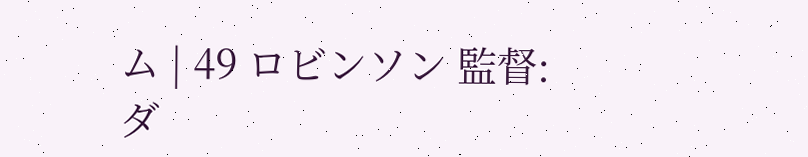ム | 49 ロビンソン 監督: ダ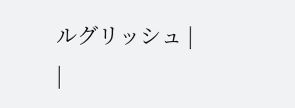ルグリッシュ |
|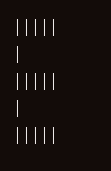|||||
|
|||||
|
|||||